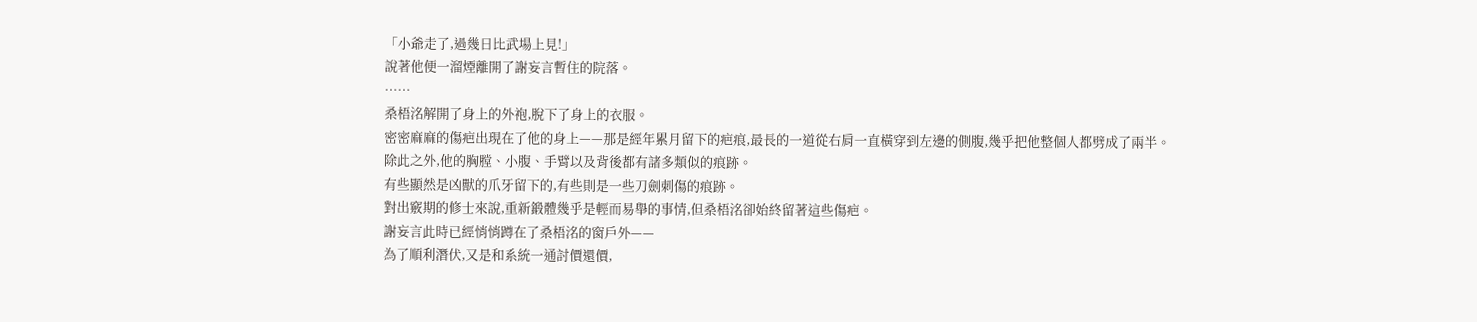「小爺走了,過幾日比武場上見!」
說著他便一溜煙離開了謝妄言暫住的院落。
……
桑梧洺解開了身上的外袍,脫下了身上的衣服。
密密麻麻的傷疤出現在了他的身上——那是經年累月留下的疤痕,最長的一道從右肩一直橫穿到左邊的側腹,幾乎把他整個人都劈成了兩半。
除此之外,他的胸膛、小腹、手臂以及背後都有諸多類似的痕跡。
有些顯然是凶獸的爪牙留下的,有些則是一些刀劍刺傷的痕跡。
對出竅期的修士來說,重新鍛體幾乎是輕而易舉的事情,但桑梧洺卻始終留著這些傷疤。
謝妄言此時已經悄悄蹲在了桑梧洺的窗戶外——
為了順利潛伏,又是和系統一通討價還價,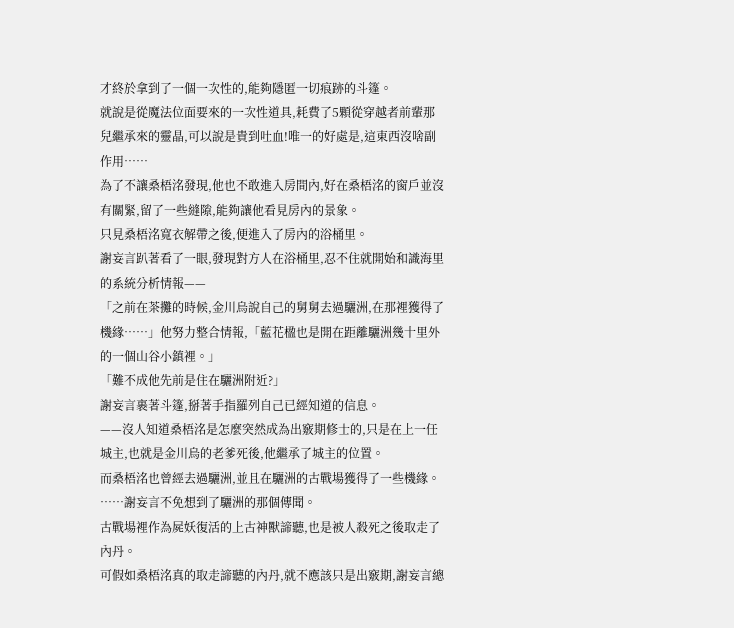才終於拿到了一個一次性的,能夠隱匿一切痕跡的斗篷。
就說是從魔法位面要來的一次性道具,耗費了5顆從穿越者前輩那兒繼承來的靈晶,可以說是貴到吐血!唯一的好處是,這東西沒啥副作用……
為了不讓桑梧洺發現,他也不敢進入房間內,好在桑梧洺的窗戶並沒有關緊,留了一些縫隙,能夠讓他看見房內的景象。
只見桑梧洺寬衣解帶之後,便進入了房內的浴桶里。
謝妄言趴著看了一眼,發現對方人在浴桶里,忍不住就開始和識海里的系統分析情報——
「之前在茶攤的時候,金川烏說自己的舅舅去過驪洲,在那裡獲得了機緣……」他努力整合情報,「藍花楹也是開在距離驪洲幾十里外的一個山谷小鎮裡。」
「難不成他先前是住在驪洲附近?」
謝妄言裹著斗篷,掰著手指羅列自己已經知道的信息。
——沒人知道桑梧洺是怎麼突然成為出竅期修士的,只是在上一任城主,也就是金川烏的老爹死後,他繼承了城主的位置。
而桑梧洺也曾經去過驪洲,並且在驪洲的古戰場獲得了一些機緣。
……謝妄言不免想到了驪洲的那個傳聞。
古戰場裡作為屍妖復活的上古神獸諦聽,也是被人殺死之後取走了內丹。
可假如桑梧洺真的取走諦聽的內丹,就不應該只是出竅期,謝妄言總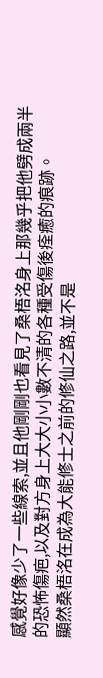感覺好像少了一些線索,並且他剛剛也看見了桑梧洺身上那幾乎把他劈成兩半的恐怖傷疤,以及對方身上大大小小數不清的各種受傷後痊癒的痕跡。
顯然桑梧洺在成為大能修士之前的修仙之路,並不是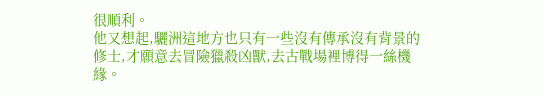很順利。
他又想起,驪洲這地方也只有一些沒有傳承沒有背景的修士,才願意去冒險獵殺凶獸,去古戰場裡博得一絲機緣。